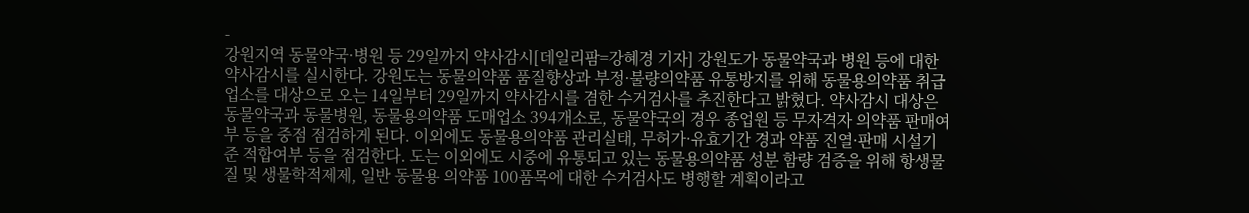-
강원지역 동물약국·병원 등 29일까지 약사감시[데일리팜=강혜경 기자] 강원도가 동물약국과 병원 등에 대한 약사감시를 실시한다. 강원도는 동물의약품 품질향상과 부정·불량의약품 유통방지를 위해 동물용의약품 취급업소를 대상으로 오는 14일부터 29일까지 약사감시를 겸한 수거검사를 추진한다고 밝혔다. 약사감시 대상은 동물약국과 동물병원, 동물용의약품 도매업소 394개소로, 동물약국의 경우 종업원 등 무자격자 의약품 판매여부 등을 중점 점검하게 된다. 이외에도 동물용의약품 관리실태, 무허가·유효기간 경과 약품 진열·판매 시설기준 적합여부 등을 점검한다. 도는 이외에도 시중에 유통되고 있는 동물용의약품 성분 함량 검증을 위해 항생물질 및 생물학적제제, 일반 동물용 의약품 100품목에 대한 수거검사도 병행할 계획이라고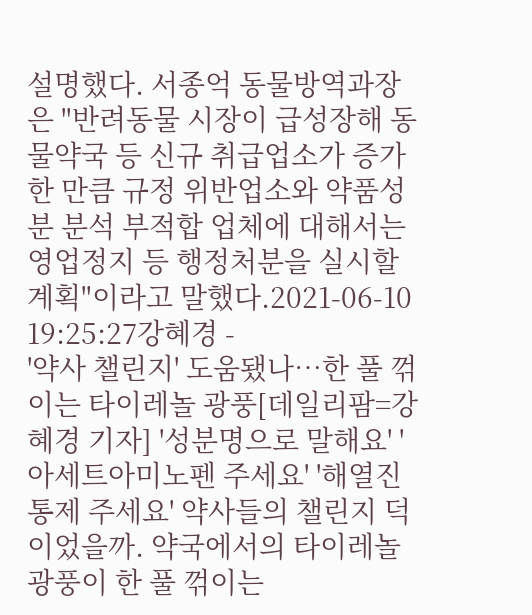설명했다. 서종억 동물방역과장은 "반려동물 시장이 급성장해 동물약국 등 신규 취급업소가 증가한 만큼 규정 위반업소와 약품성분 분석 부적합 업체에 대해서는 영업정지 등 행정처분을 실시할 계획"이라고 말했다.2021-06-10 19:25:27강혜경 -
'약사 챌린지' 도움됐나…한 풀 꺾이는 타이레놀 광풍[데일리팜=강혜경 기자] '성분명으로 말해요' '아세트아미노펜 주세요' '해열진통제 주세요' 약사들의 챌린지 덕이었을까. 약국에서의 타이레놀 광풍이 한 풀 꺾이는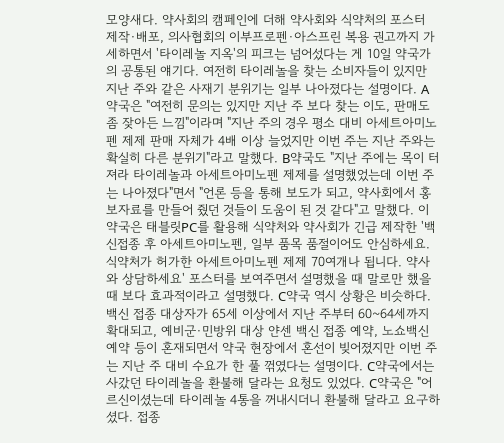모양새다. 약사회의 캠페인에 더해 약사회와 식약처의 포스터 제작·배포, 의사협회의 이부프로펜·아스프린 복용 권고까지 가세하면서 '타이레놀 지옥'의 피크는 넘어섰다는 게 10일 약국가의 공통된 얘기다. 여전히 타이레놀을 찾는 소비자들이 있지만 지난 주와 같은 사재기 분위기는 일부 나아졌다는 설명이다. A약국은 "여전히 문의는 있지만 지난 주 보다 찾는 이도, 판매도 좀 잦아든 느낌"이라며 "지난 주의 경우 평소 대비 아세트아미노펜 제제 판매 자체가 4배 이상 늘었지만 이번 주는 지난 주와는 확실히 다른 분위기"라고 말했다. B약국도 "지난 주에는 목이 터져라 타이레놀과 아세트아미노펜 제제를 설명했었는데 이번 주는 나아졌다"면서 "언론 등을 통해 보도가 되고, 약사회에서 홍보자료를 만들어 줬던 것들이 도움이 된 것 같다"고 말했다. 이 약국은 태블릿PC를 활용해 식약처와 약사회가 긴급 제작한 '백신접종 후 아세트아미노펜, 일부 품목 품절이어도 안심하세요. 식약처가 허가한 아세트아미노펜 제제 70여개나 됩니다. 약사와 상담하세요' 포스터를 보여주면서 설명했을 때 말로만 했을 때 보다 효과적이라고 설명했다. C약국 역시 상황은 비슷하다. 백신 접종 대상자가 65세 이상에서 지난 주부터 60~64세까지 확대되고, 예비군·민방위 대상 얀센 백신 접종 예약, 노쇼백신 예약 등이 혼재되면서 약국 현장에서 혼선이 빚어졌지만 이번 주는 지난 주 대비 수요가 한 풀 꺾였다는 설명이다. C약국에서는 사갔던 타이레놀을 환불해 달라는 요청도 있었다. C약국은 "어르신이셨는데 타이레놀 4통을 꺼내시더니 환불해 달라고 요구하셨다. 접종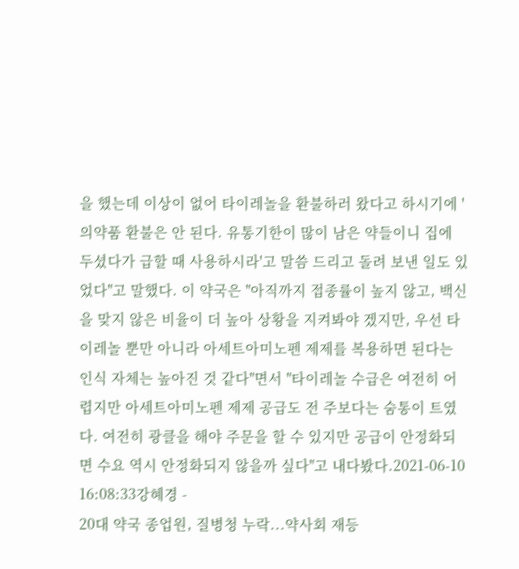을 했는데 이상이 없어 타이레놀을 환불하러 왔다고 하시기에 '의약품 환불은 안 된다. 유통기한이 많이 남은 약들이니 집에 두셨다가 급할 때 사용하시라'고 말씀 드리고 돌려 보낸 일도 있었다"고 말했다. 이 약국은 "아직까지 접종률이 높지 않고, 백신을 맞지 않은 비율이 더 높아 상황을 지켜봐야 겠지만, 우선 타이레놀 뿐만 아니라 아세트아미노펜 제제를 복용하면 된다는 인식 자체는 높아진 것 같다"면서 "타이레놀 수급은 여전히 어렵지만 아세트아미노펜 제제 공급도 전 주보다는 숨통이 트였다. 여전히 광클을 해야 주문을 할 수 있지만 공급이 안정화되면 수요 역시 안정화되지 않을까 싶다"고 내다봤다.2021-06-10 16:08:33강혜경 -
20대 약국 종업원, 질병청 누락...약사회 재등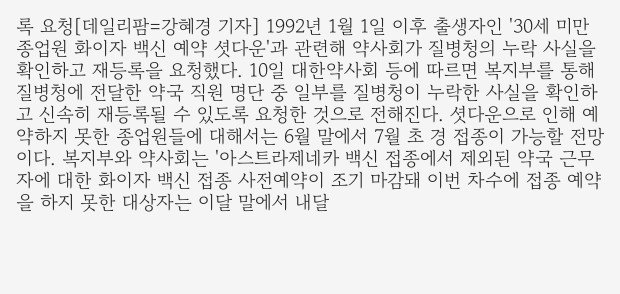록 요청[데일리팜=강혜경 기자] 1992년 1월 1일 이후 출생자인 '30세 미만 종업원 화이자 백신 예약 셧다운'과 관련해 약사회가 질병청의 누락 사실을 확인하고 재등록을 요청했다. 10일 대한약사회 등에 따르면 복지부를 통해 질병청에 전달한 약국 직원 명단 중 일부를 질병청이 누락한 사실을 확인하고 신속히 재등록될 수 있도록 요청한 것으로 전해진다. 셧다운으로 인해 예약하지 못한 종업원들에 대해서는 6월 말에서 7월 초 경 접종이 가능할 전망이다. 복지부와 약사회는 '아스트라제네카 백신 접종에서 제외된 약국 근무자에 대한 화이자 백신 접종 사전예약이 조기 마감돼 이번 차수에 접종 예약을 하지 못한 대상자는 이달 말에서 내달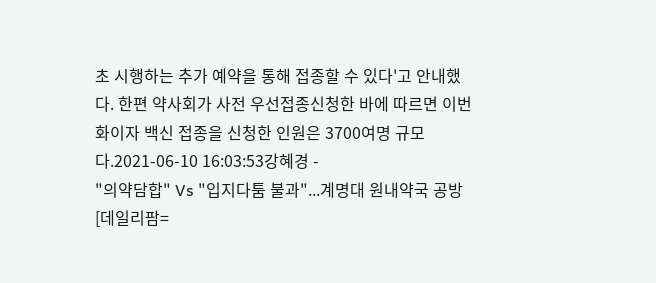초 시행하는 추가 예약을 통해 접종할 수 있다'고 안내했다. 한편 약사회가 사전 우선접종신청한 바에 따르면 이번 화이자 백신 접종을 신청한 인원은 3700여명 규모다.2021-06-10 16:03:53강혜경 -
"의약담합" Vs "입지다툼 불과"...계명대 원내약국 공방[데일리팜=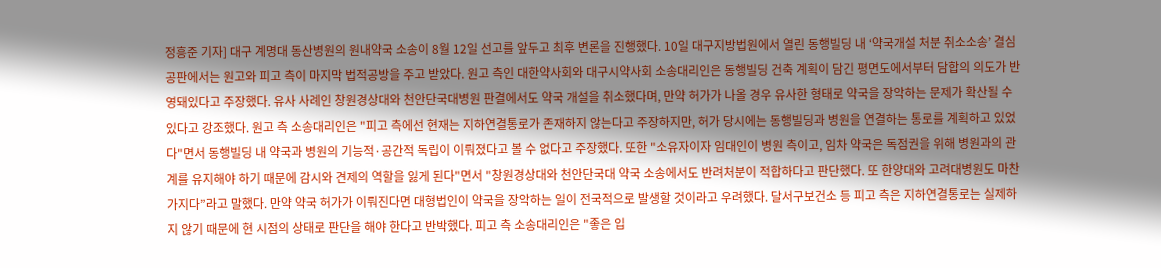정흥준 기자] 대구 계명대 동산병원의 원내약국 소송이 8월 12일 선고를 앞두고 최후 변론을 진행했다. 10일 대구지방법원에서 열린 동행빌딩 내 ‘약국개설 처분 취소소송’ 결심 공판에서는 원고와 피고 측이 마지막 법적공방을 주고 받았다. 원고 측인 대한약사회와 대구시약사회 소송대리인은 동행빌딩 건축 계획이 담긴 평면도에서부터 담합의 의도가 반영돼있다고 주장했다. 유사 사례인 창원경상대와 천안단국대병원 판결에서도 약국 개설을 취소했다며, 만약 허가가 나올 경우 유사한 형태로 약국을 장악하는 문제가 확산될 수 있다고 강조했다. 원고 측 소송대리인은 "피고 측에선 현재는 지하연결통로가 존재하지 않는다고 주장하지만, 허가 당시에는 동행빌딩과 병원을 연결하는 통로를 계획하고 있었다"면서 동행빌딩 내 약국과 병원의 기능적·공간적 독립이 이뤄졌다고 볼 수 없다고 주장했다. 또한 "소유자이자 임대인이 병원 측이고, 임차 약국은 독점권을 위해 병원과의 관계를 유지해야 하기 때문에 감시와 견제의 역할을 잃게 된다"면서 "창원경상대와 천안단국대 약국 소송에서도 반려처분이 적합하다고 판단했다. 또 한양대와 고려대병원도 마찬가지다”라고 말했다. 만약 약국 허가가 이뤄진다면 대형법인이 약국을 장악하는 일이 전국적으로 발생할 것이라고 우려했다. 달서구보건소 등 피고 측은 지하연결통로는 실제하지 않기 때문에 현 시점의 상태로 판단을 해야 한다고 반박했다. 피고 측 소송대리인은 "좋은 입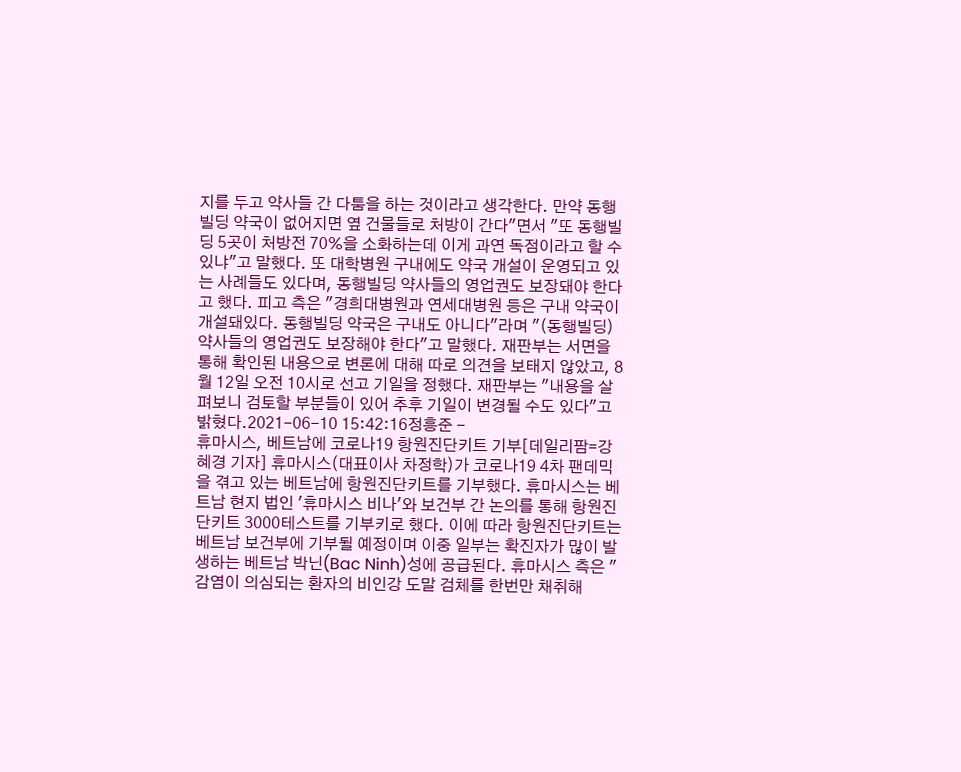지를 두고 약사들 간 다툼을 하는 것이라고 생각한다. 만약 동행빌딩 약국이 없어지면 옆 건물들로 처방이 간다"면서 "또 동행빌딩 5곳이 처방전 70%을 소화하는데 이게 과연 독점이라고 할 수 있냐"고 말했다. 또 대학병원 구내에도 약국 개설이 운영되고 있는 사례들도 있다며, 동행빌딩 약사들의 영업권도 보장돼야 한다고 했다. 피고 측은 "경희대병원과 연세대병원 등은 구내 약국이 개설돼있다. 동행빌딩 약국은 구내도 아니다"라며 "(동행빌딩)약사들의 영업권도 보장해야 한다"고 말했다. 재판부는 서면을 통해 확인된 내용으로 변론에 대해 따로 의견을 보태지 않았고, 8월 12일 오전 10시로 선고 기일을 정했다. 재판부는 "내용을 살펴보니 검토할 부분들이 있어 추후 기일이 변경될 수도 있다"고 밝혔다.2021-06-10 15:42:16정흥준 -
휴마시스, 베트남에 코로나19 항원진단키트 기부[데일리팜=강혜경 기자] 휴마시스(대표이사 차정학)가 코로나19 4차 팬데믹을 겪고 있는 베트남에 항원진단키트를 기부했다. 휴마시스는 베트남 현지 법인 '휴마시스 비나'와 보건부 간 논의를 통해 항원진단키트 3000테스트를 기부키로 했다. 이에 따라 항원진단키트는 베트남 보건부에 기부될 예정이며 이중 일부는 확진자가 많이 발생하는 베트남 박닌(Bac Ninh)성에 공급된다. 휴마시스 측은 "감염이 의심되는 환자의 비인강 도말 검체를 한번만 채취해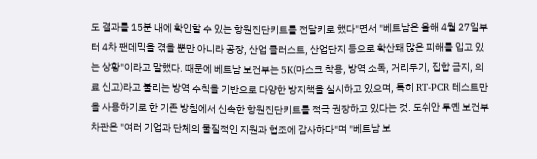도 결과를 15분 내에 확인할 수 있는 항원진단키트를 전달키로 했다"면서 "베트남은 올해 4월 27일부터 4차 팬데믹을 겪을 뿐만 아니라 공장, 산업 클러스트, 산업단지 등으로 확산돼 많은 피해를 입고 있는 상황"이라고 말했다. 때문에 베트남 보건부는 5K(마스크 착용, 방역 소독, 거리두기, 집합 금지, 의료 신고)라고 불리는 방역 수칙을 기반으로 다양한 방지책을 실시하고 있으며, 특히 RT-PCR 테스트만을 사용하기로 한 기존 방침에서 신속한 항원진단키트를 적극 권장하고 있다는 것. 도쉬안 투옌 보건부 차관은 "여러 기업과 단체의 물질적인 지원과 협조에 감사하다"며 "베트남 보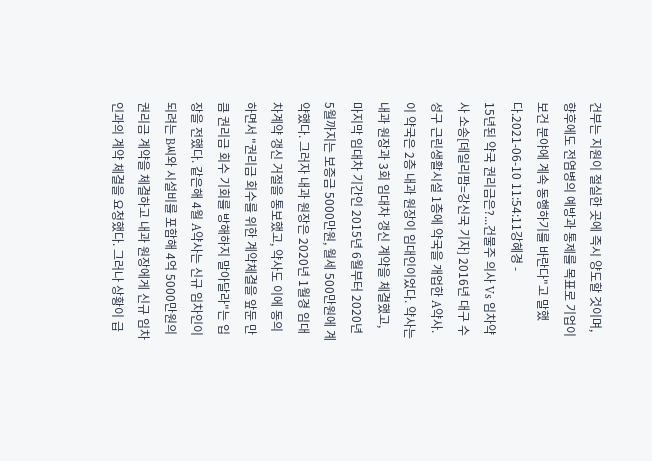건부는 지원이 절실한 곳에 즉시 양도할 것이며, 향후에도 전염병의 예방과 통제를 목표로 기업이 보건 분야에 계속 동행하기를 바란다"고 말했다.2021-06-10 11:54:11강혜경 -
15년된 약국 권리금은?...건물주 의사 Vs 임차약사 소송[데일리팜=강신국 기자] 2016년 대구 수성구 근린생활시설 1층에 약국을 개업한 A약사. 이 약국은 2층 내과 원장이 임대인이었다. 약사는 내과 원장과 3회 임대차 갱신 계약을 체결했고, 마지막 임대차 기간인 2015년 6월부터 2020년 5월까지는 보증금 5000만원, 월세 500만원에 계약했다. 그러자 내과 원장은 2020년 1월경 임대차계약 갱신 거절을 통보했고, 약사도 이에 동의하면서 "권리금 회수를 위한 계약체결을 앞둔 만큼 권리금 회수 기회를 방해하지 말아달라"는 입장을 전했다. 같은해 4월 A약사는 신규 임차인이 되려는 B씨와 시설비를 포함해 4억 5000만원의 권리금 계약을 체결하고 내과 원장에게 신규 임차인과의 계약 체결을 요청했다. 그러나 상황이 급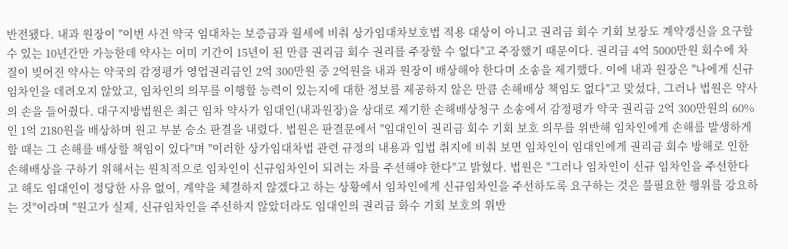반전됐다. 내과 원장이 "이번 사건 약국 임대차는 보증금과 월세에 비춰 상가임대차보호법 적용 대상이 아니고 권리금 회수 기회 보장도 계약갱신을 요구할 수 있는 10년간만 가능한데 약사는 이미 기간이 15년이 된 만큼 권리금 회수 권리를 주장할 수 없다"고 주장했기 때문이다. 권리금 4억 5000만원 회수에 차질이 빚어진 약사는 약국의 감정평가 영업권리금인 2억 300만원 중 2억원을 내과 원장이 배상해야 한다며 소송을 제기했다. 이에 내과 원장은 "나에게 신규임차인을 데려오지 않았고, 임차인의 의무를 이행할 능력이 있는지에 대한 정보를 제공하지 않은 만큼 손해배상 책임도 없다"고 맞섰다, 그러나 법원은 약사의 손을 들어줬다. 대구지방법원은 최근 임차 약사가 임대인(내과원장)을 상대로 제기한 손해배상청구 소송에서 감정평가 약국 권리금 2억 300만원의 60%인 1억 2180원을 배상하며 원고 부분 승소 판결을 내렸다. 법원은 판결문에서 "임대인이 권리금 회수 기회 보호 의무를 위반해 임차인에게 손해를 발생하게 할 때는 그 손해를 배상할 책임이 있다"며 "이러한 상가임대차법 관련 규정의 내용과 입법 취지에 비춰 보면 임차인이 임대인에게 권리금 회수 방해로 인한 손해배상을 구하기 위해서는 원칙적으로 임차인이 신규임차인이 되려는 자를 주선해야 한다"고 밝혔다. 법원은 "그러나 임차인이 신규 임차인을 주선한다고 해도 임대인이 정당한 사유 없이, 계약을 체결하지 않겠다고 하는 상황에서 임차인에게 신규임차인을 주선하도록 요구하는 것은 불필요한 행위를 강요하는 것"이라며 "원고가 실제, 신규임차인을 주선하지 않았더라도 임대인의 권리금 화수 기회 보호의 위반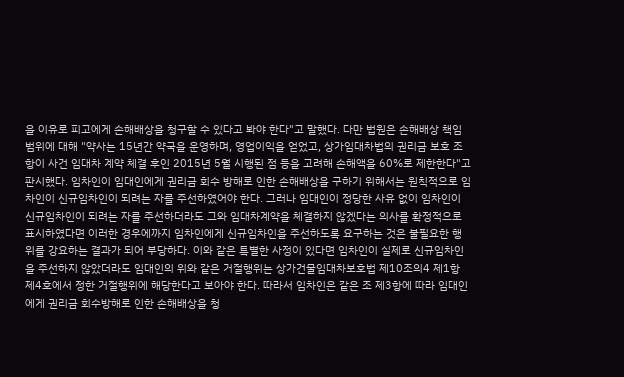을 이유로 피고에게 손해배상을 청구할 수 있다고 봐야 한다"고 말했다. 다만 법원은 손해배상 책임 범위에 대해 "약사는 15년간 약국을 운영하며, 영업이익을 얻었고, 상가임대차법의 권리금 보호 조항이 사건 임대차 계약 체결 후인 2015년 5월 시행된 점 등을 고려해 손해액을 60%로 제한한다"고 판시했다. 임차인이 임대인에게 권리금 회수 방해로 인한 손해배상을 구하기 위해서는 원칙적으로 임차인이 신규임차인이 되려는 자를 주선하였어야 한다. 그러나 임대인이 정당한 사유 없이 임차인이 신규임차인이 되려는 자를 주선하더라도 그와 임대차계약을 체결하지 않겠다는 의사를 확정적으로 표시하였다면 이러한 경우에까지 임차인에게 신규임차인을 주선하도록 요구하는 것은 불필요한 행위를 강요하는 결과가 되어 부당하다. 이와 같은 특별한 사정이 있다면 임차인이 실제로 신규임차인을 주선하지 않았더라도 임대인의 위와 같은 거절행위는 상가건물임대차보호법 제10조의4 제1항 제4호에서 정한 거절행위에 해당한다고 보아야 한다. 따라서 임차인은 같은 조 제3항에 따라 임대인에게 권리금 회수방해로 인한 손해배상을 청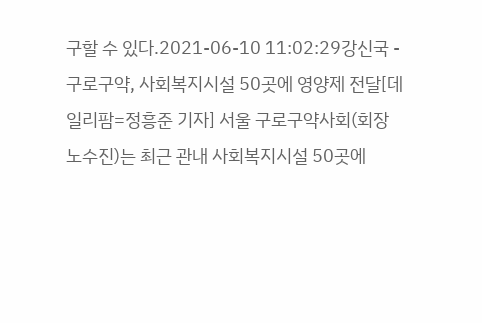구할 수 있다.2021-06-10 11:02:29강신국 -
구로구약, 사회복지시설 50곳에 영양제 전달[데일리팜=정흥준 기자] 서울 구로구약사회(회장 노수진)는 최근 관내 사회복지시설 50곳에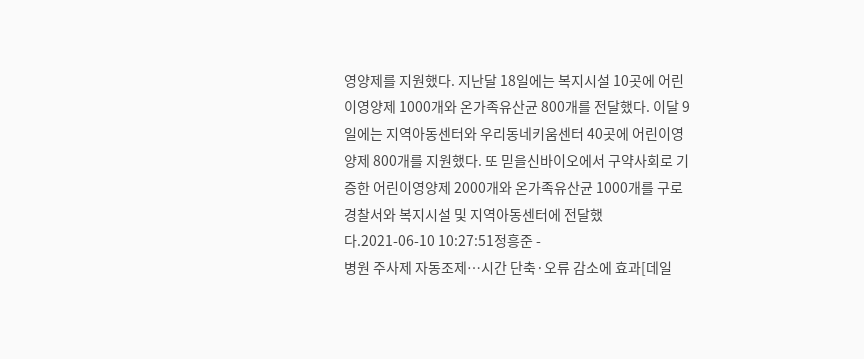영양제를 지원했다. 지난달 18일에는 복지시설 10곳에 어린이영양제 1000개와 온가족유산균 800개를 전달했다. 이달 9일에는 지역아동센터와 우리동네키움센터 40곳에 어린이영양제 800개를 지원했다. 또 믿을신바이오에서 구약사회로 기증한 어린이영양제 2000개와 온가족유산균 1000개를 구로경찰서와 복지시설 및 지역아동센터에 전달했다.2021-06-10 10:27:51정흥준 -
병원 주사제 자동조제…시간 단축·오류 감소에 효과[데일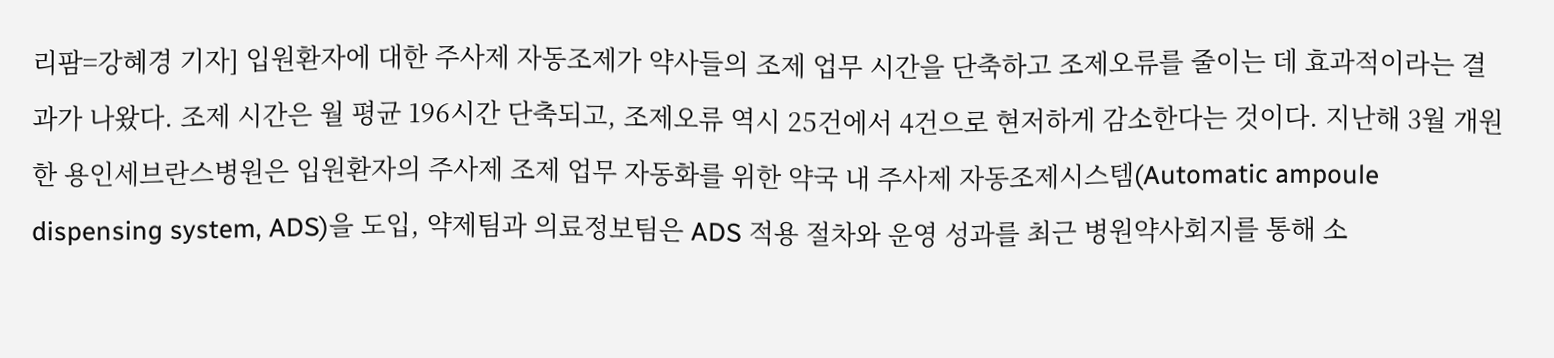리팜=강혜경 기자] 입원환자에 대한 주사제 자동조제가 약사들의 조제 업무 시간을 단축하고 조제오류를 줄이는 데 효과적이라는 결과가 나왔다. 조제 시간은 월 평균 196시간 단축되고, 조제오류 역시 25건에서 4건으로 현저하게 감소한다는 것이다. 지난해 3월 개원한 용인세브란스병원은 입원환자의 주사제 조제 업무 자동화를 위한 약국 내 주사제 자동조제시스템(Automatic ampoule dispensing system, ADS)을 도입, 약제팀과 의료정보팀은 ADS 적용 절차와 운영 성과를 최근 병원약사회지를 통해 소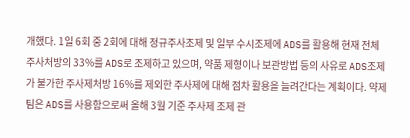개했다. 1일 6회 중 2회에 대해 정규주사조제 및 일부 수시조제에 ADS를 활용해 현재 전체 주사처방의 33%를 ADS로 조제하고 있으며, 약품 제형이나 보관방법 등의 사유로 ADS조제가 불가한 주사제처방 16%를 제외한 주사제에 대해 점차 활용을 늘려간다는 계획이다. 약제팀은 ADS를 사용함으로써 올해 3월 기준 주사제 조제 관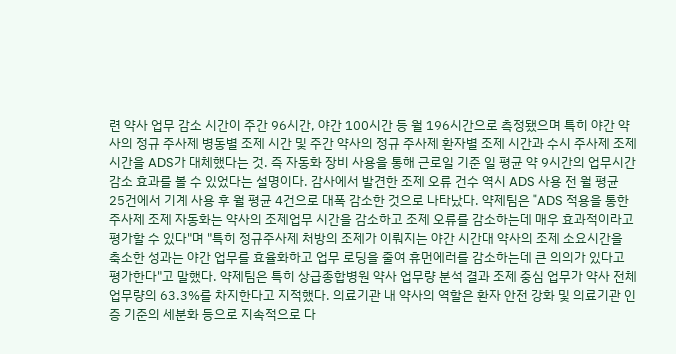련 약사 업무 감소 시간이 주간 96시간, 야간 100시간 등 월 196시간으로 측정됐으며 특히 야간 약사의 정규 주사제 병동별 조제 시간 및 주간 약사의 정규 주사제 환자별 조제 시간과 수시 주사제 조제시간을 ADS가 대체했다는 것. 즉 자동화 장비 사용을 통해 근로일 기준 일 평균 약 9시간의 업무시간 감소 효과를 볼 수 있었다는 설명이다. 감사에서 발견한 조제 오류 건수 역시 ADS 사용 전 월 평균 25건에서 기계 사용 후 월 평균 4건으로 대폭 감소한 것으로 나타났다. 약제팀은 "ADS 적용을 통한 주사제 조제 자동화는 약사의 조제업무 시간을 감소하고 조제 오류를 감소하는데 매우 효과적이라고 평가할 수 있다"며 "특히 정규주사제 처방의 조제가 이뤄지는 야간 시간대 약사의 조제 소요시간을 축소한 성과는 야간 업무를 효율화하고 업무 로딩을 줄여 휴먼에러를 감소하는데 큰 의의가 있다고 평가한다"고 말했다. 약제팀은 특히 상급종합병원 약사 업무량 분석 결과 조제 중심 업무가 약사 전체 업무량의 63.3%를 차지한다고 지적했다. 의료기관 내 약사의 역할은 환자 안전 강화 및 의료기관 인증 기준의 세분화 등으로 지속적으로 다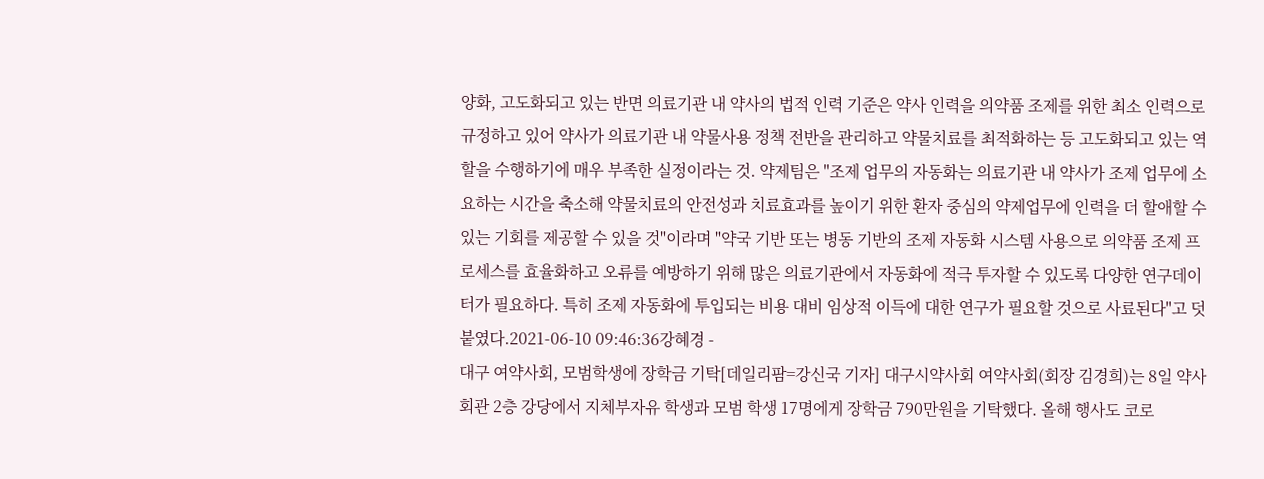양화, 고도화되고 있는 반면 의료기관 내 약사의 법적 인력 기준은 약사 인력을 의약품 조제를 위한 최소 인력으로 규정하고 있어 약사가 의료기관 내 약물사용 정책 전반을 관리하고 약물치료를 최적화하는 등 고도화되고 있는 역할을 수행하기에 매우 부족한 실정이라는 것. 약제팀은 "조제 업무의 자동화는 의료기관 내 약사가 조제 업무에 소요하는 시간을 축소해 약물치료의 안전성과 치료효과를 높이기 위한 환자 중심의 약제업무에 인력을 더 할애할 수 있는 기회를 제공할 수 있을 것"이라며 "약국 기반 또는 병동 기반의 조제 자동화 시스템 사용으로 의약품 조제 프로세스를 효율화하고 오류를 예방하기 위해 많은 의료기관에서 자동화에 적극 투자할 수 있도록 다양한 연구데이터가 필요하다. 특히 조제 자동화에 투입되는 비용 대비 임상적 이득에 대한 연구가 필요할 것으로 사료된다"고 덧붙였다.2021-06-10 09:46:36강혜경 -
대구 여약사회, 모범학생에 장학금 기탁[데일리팜=강신국 기자] 대구시약사회 여약사회(회장 김경희)는 8일 약사회관 2층 강당에서 지체부자유 학생과 모범 학생 17명에게 장학금 790만원을 기탁했다. 올해 행사도 코로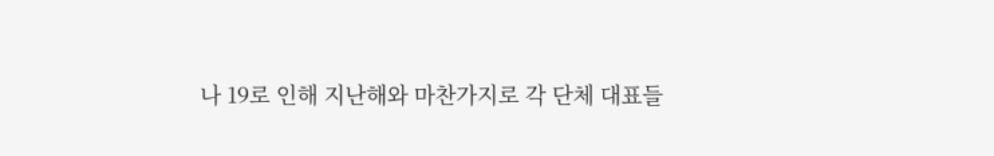나 19로 인해 지난해와 마찬가지로 각 단체 대표들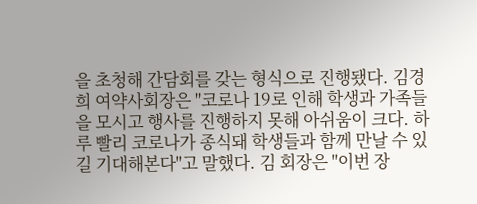을 초청해 간담회를 갖는 형식으로 진행됐다. 김경희 여약사회장은 "코로나 19로 인해 학생과 가족들을 모시고 행사를 진행하지 못해 아쉬움이 크다. 하루 빨리 코로나가 종식돼 학생들과 함께 만날 수 있길 기대해본다"고 말했다. 김 회장은 "이번 장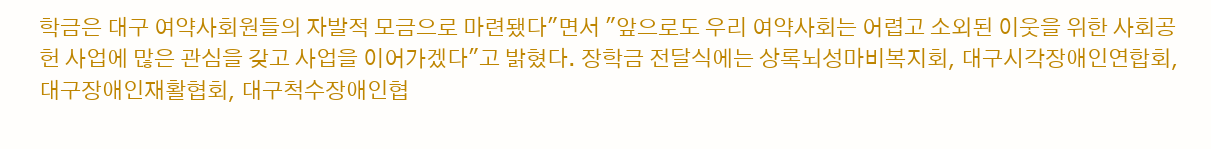학금은 대구 여약사회원들의 자발적 모금으로 마련됐다"면서 "앞으로도 우리 여약사회는 어렵고 소외된 이웃을 위한 사회공헌 사업에 많은 관심을 갖고 사업을 이어가겠다"고 밝혔다. 장학금 전달식에는 상록뇌성마비복지회, 대구시각장애인연합회, 대구장애인재활협회, 대구척수장애인협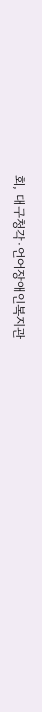회, 대구청각·언어장애인복지관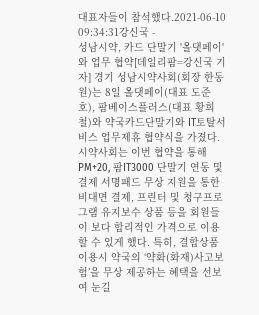대표자들이 참석했다.2021-06-10 09:34:31강신국 -
성남시약, 카드 단말기 '올댓페이'와 업무 협약[데일리팜=강신국 기자] 경기 성남시약사회(회장 한동원)는 8일 올댓페이(대표 도준호), 팜베이스플러스(대표 황희철)와 약국카드단말기와 IT토탈서비스 업무제휴 협약식을 가졌다. 시약사회는 이번 협약을 통해 PM+20, 팜IT3000 단말기 연동 및 결제 서명패드 무상 지원을 통한 비대면 결제, 프린터 및 청구프로그램 유지보수 상품 등을 회원들이 보다 합리적인 가격으로 이용할 수 있게 했다. 특히, 결합상품 이용시 약국의 ‘약화(화재)사고보험’을 무상 제공하는 혜택을 선보여 눈길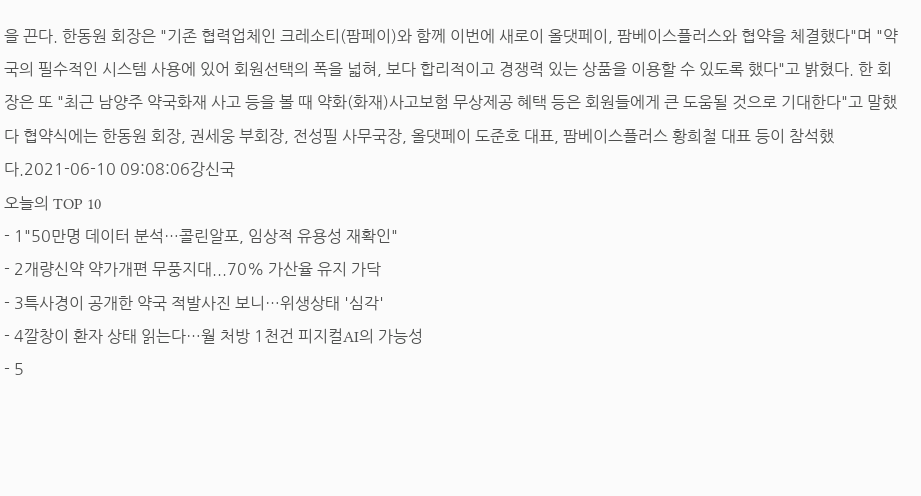을 끈다. 한동원 회장은 "기존 협력업체인 크레소티(팜페이)와 함께 이번에 새로이 올댓페이, 팜베이스플러스와 협약을 체결했다"며 "약국의 필수적인 시스템 사용에 있어 회원선택의 폭을 넓혀, 보다 합리적이고 경쟁력 있는 상품을 이용할 수 있도록 했다"고 밝혔다. 한 회장은 또 "최근 남양주 약국화재 사고 등을 볼 때 약화(화재)사고보험 무상제공 혜택 등은 회원들에게 큰 도움될 것으로 기대한다"고 말했다 협약식에는 한동원 회장, 권세웅 부회장, 전성필 사무국장, 올댓페이 도준호 대표, 팜베이스플러스 황희철 대표 등이 참석했다.2021-06-10 09:08:06강신국
오늘의 TOP 10
- 1"50만명 데이터 분석…콜린알포, 임상적 유용성 재확인"
- 2개량신약 약가개편 무풍지대...70% 가산율 유지 가닥
- 3특사경이 공개한 약국 적발사진 보니…위생상태 '심각'
- 4깔창이 환자 상태 읽는다…월 처방 1천건 피지컬AI의 가능성
- 5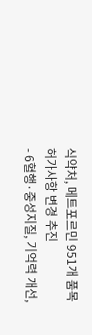식약처, 메트포르민 951개 품목 허가사항 변경 추진
- 6혈행·중성지질, 기억력 개선,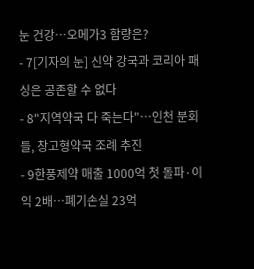눈 건강…오메가3 함량은?
- 7[기자의 눈] 신약 강국과 코리아 패싱은 공존할 수 없다
- 8"지역약국 다 죽는다"…인천 분회들, 창고형약국 조례 추진
- 9한풍제약 매출 1000억 첫 돌파·이익 2배…폐기손실 23억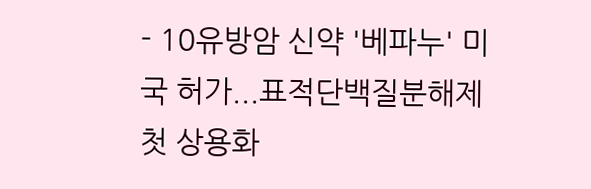- 10유방암 신약 '베파누' 미국 허가...표적단백질분해제 첫 상용화